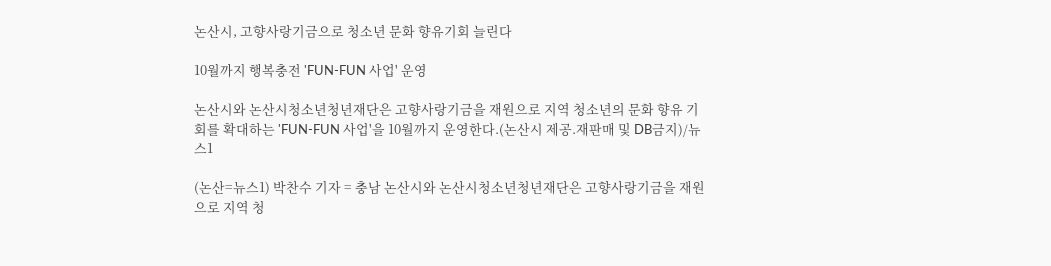논산시, 고향사랑기금으로 청소년 문화 향유기회 늘린다

10월까지 행복충전 'FUN-FUN 사업' 운영

논산시와 논산시청소년청년재단은 고향사랑기금을 재원으로 지역 청소년의 문화 향유 기회를 확대하는 'FUN-FUN 사업'을 10월까지 운영한다.(논산시 제공.재판매 및 DB금지)/뉴스1

(논산=뉴스1) 박찬수 기자 = 충남 논산시와 논산시청소년청년재단은 고향사랑기금을 재원으로 지역 청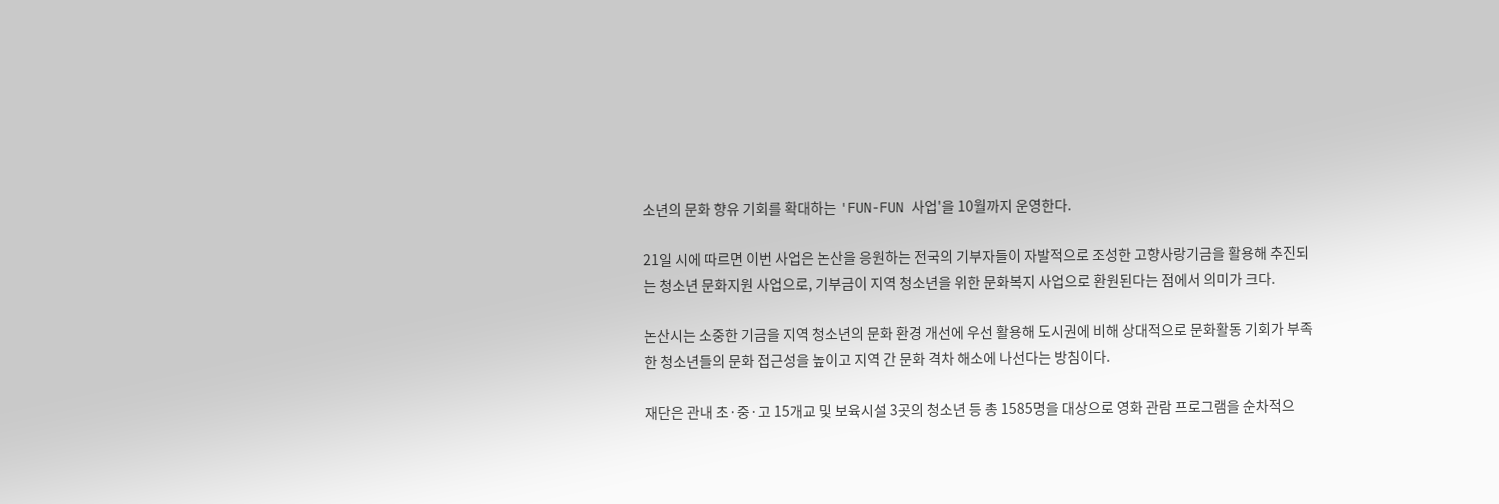소년의 문화 향유 기회를 확대하는 'FUN-FUN 사업'을 10월까지 운영한다.

21일 시에 따르면 이번 사업은 논산을 응원하는 전국의 기부자들이 자발적으로 조성한 고향사랑기금을 활용해 추진되는 청소년 문화지원 사업으로, 기부금이 지역 청소년을 위한 문화복지 사업으로 환원된다는 점에서 의미가 크다.

논산시는 소중한 기금을 지역 청소년의 문화 환경 개선에 우선 활용해 도시권에 비해 상대적으로 문화활동 기회가 부족한 청소년들의 문화 접근성을 높이고 지역 간 문화 격차 해소에 나선다는 방침이다.

재단은 관내 초·중·고 15개교 및 보육시설 3곳의 청소년 등 총 1585명을 대상으로 영화 관람 프로그램을 순차적으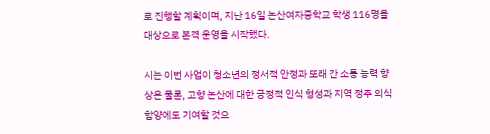로 진행할 계획이며, 지난 16일 논산여자중학교 학생 116명을 대상으로 본격 운영을 시작했다.

시는 이번 사업이 청소년의 정서적 안정과 또래 간 소통 능력 향상은 물론, 고향 논산에 대한 긍정적 인식 형성과 지역 정주 의식 함양에도 기여할 것으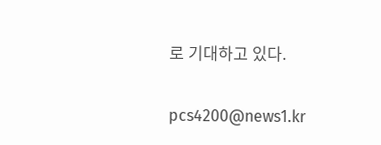로 기대하고 있다.

pcs4200@news1.kr